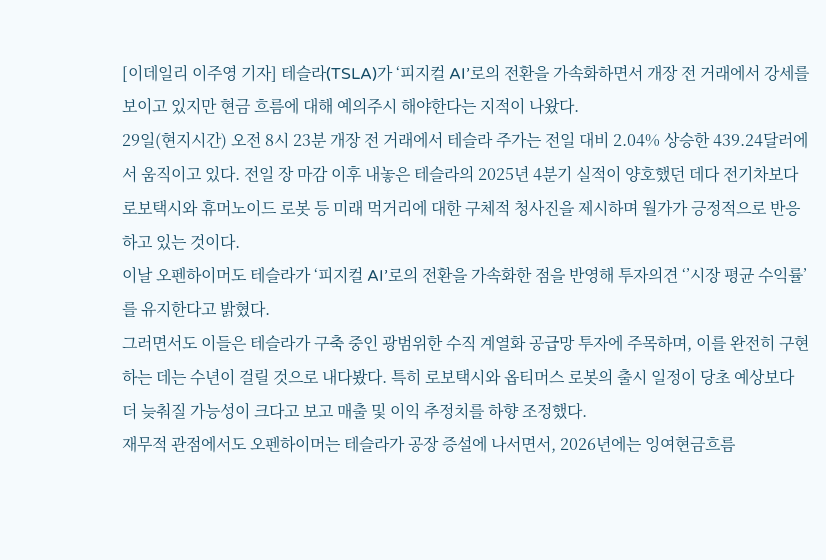[이데일리 이주영 기자] 테슬라(TSLA)가 ‘피지컬 AI’로의 전환을 가속화하면서 개장 전 거래에서 강세를 보이고 있지만 현금 흐름에 대해 예의주시 해야한다는 지적이 나왔다.
29일(현지시간) 오전 8시 23분 개장 전 거래에서 테슬라 주가는 전일 대비 2.04% 상승한 439.24달러에서 움직이고 있다. 전일 장 마감 이후 내놓은 테슬라의 2025년 4분기 실적이 양호했던 데다 전기차보다 로보택시와 휴머노이드 로봇 등 미래 먹거리에 대한 구체적 청사진을 제시하며 월가가 긍정적으로 반응하고 있는 것이다.
이날 오펜하이머도 테슬라가 ‘피지컬 AI’로의 전환을 가속화한 점을 반영해 투자의견 ‘’시장 평균 수익률’ 를 유지한다고 밝혔다.
그러면서도 이들은 테슬라가 구축 중인 광범위한 수직 계열화 공급망 투자에 주목하며, 이를 완전히 구현하는 데는 수년이 걸릴 것으로 내다봤다. 특히 로보택시와 옵티머스 로봇의 출시 일정이 당초 예상보다 더 늦춰질 가능성이 크다고 보고 매출 및 이익 추정치를 하향 조정했다.
재무적 관점에서도 오펜하이머는 테슬라가 공장 증설에 나서면서, 2026년에는 잉여현금흐름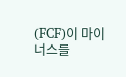(FCF)이 마이너스를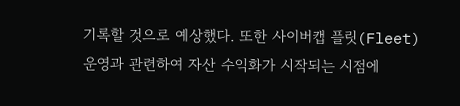기록할 것으로 예상했다. 또한 사이버캡 플릿(Fleet) 운영과 관련하여 자산 수익화가 시작되는 시점에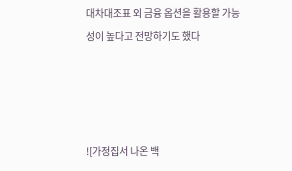대차대조표 외 금융 옵션을 활용할 가능성이 높다고 전망하기도 했다




![가정집서 나온 백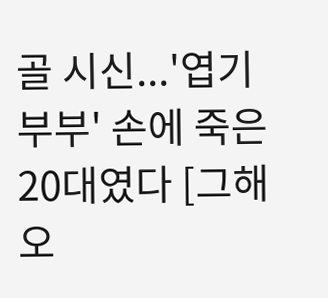골 시신...'엽기 부부' 손에 죽은 20대였다 [그해 오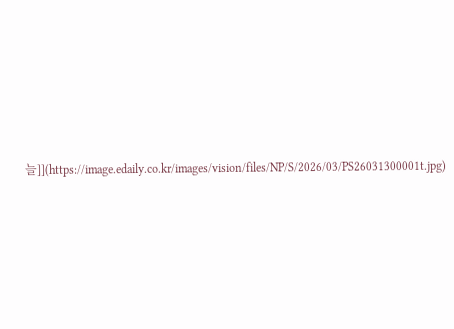늘]](https://image.edaily.co.kr/images/vision/files/NP/S/2026/03/PS26031300001t.jpg)